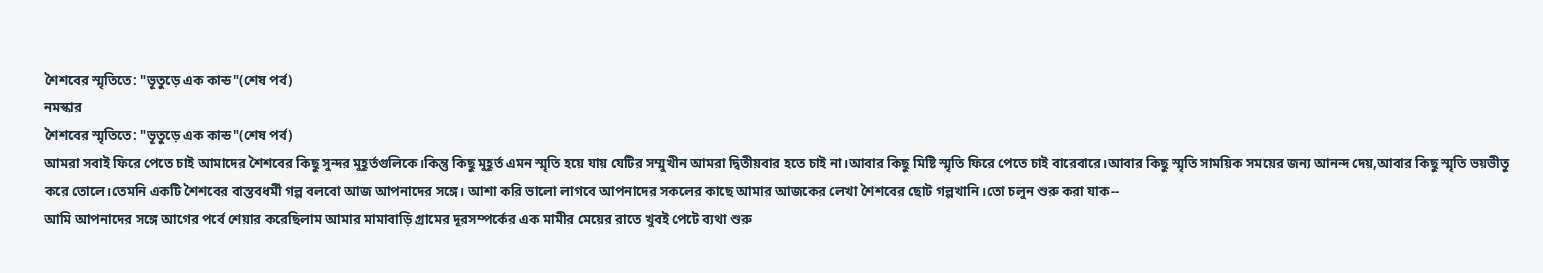শৈশবের স্মৃতিতে: "ভূতুড়ে এক কান্ড"(শেষ পর্ব)
নমস্কার
শৈশবের স্মৃতিতে: "ভূতুড়ে এক কান্ড"(শেষ পর্ব)
আমরা সবাই ফিরে পেতে চাই আমাদের শৈশবের কিছু সুন্দর মুহূর্তগুলিকে।কিন্তু কিছু মুহূর্ত এমন স্মৃতি হয়ে যায় যেটির সম্মুখীন আমরা দ্বিতীয়বার হতে চাই না।আবার কিছু মিষ্টি স্মৃতি ফিরে পেতে চাই বারেবারে।আবার কিছু স্মৃতি সাময়িক সময়ের জন্য আনন্দ দেয়,আবার কিছু স্মৃতি ভয়ভীতু করে তোলে।তেমনি একটি শৈশবের বাস্তবধর্মী গল্প বলবো আজ আপনাদের সঙ্গে। আশা করি ভালো লাগবে আপনাদের সকলের কাছে আমার আজকের লেখা শৈশবের ছোট গল্পখানি।তো চলুন শুরু করা যাক--
আমি আপনাদের সঙ্গে আগের পর্বে শেয়ার করেছিলাম আমার মামাবাড়ি গ্রামের দূরসম্পর্কের এক মামীর মেয়ের রাতে খুবই পেটে ব্যথা শুরু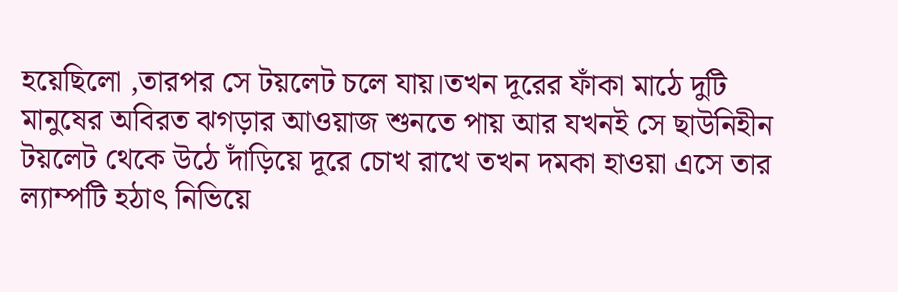হয়েছিলো ,তারপর সে টয়লেট চলে যায়।তখন দূরের ফাঁকা মাঠে দুটি মানুষের অবিরত ঝগড়ার আওয়াজ শুনতে পায় আর যখনই সে ছাউনিহীন টয়লেট থেকে উঠে দাঁড়িয়ে দূরে চোখ রাখে তখন দমকা হাওয়া এসে তার ল্যাম্পটি হঠাৎ নিভিয়ে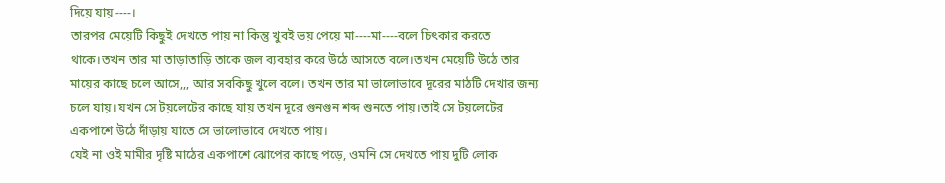দিয়ে যায়----।
তারপর মেয়েটি কিছুই দেখতে পায় না কিন্তু খুবই ভয় পেয়ে মা----মা----বলে চিৎকার করতে থাকে।তখন তার মা তাড়াতাড়ি তাকে জল ব্যবহার করে উঠে আসতে বলে।তখন মেয়েটি উঠে তার মায়ের কাছে চলে আসে,,, আর সবকিছু খুলে বলে। তখন তার মা ভালোভাবে দূরের মাঠটি দেখার জন্য চলে যায়।যখন সে টয়লেটের কাছে যায় তখন দূরে গুনগুন শব্দ শুনতে পায়।তাই সে টয়লেটের একপাশে উঠে দাঁড়ায় যাতে সে ভালোভাবে দেখতে পায়।
যেই না ওই মামীর দৃষ্টি মাঠের একপাশে ঝোপের কাছে পড়ে, ওমনি সে দেখতে পায় দুটি লোক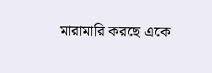মারামারি করছে একে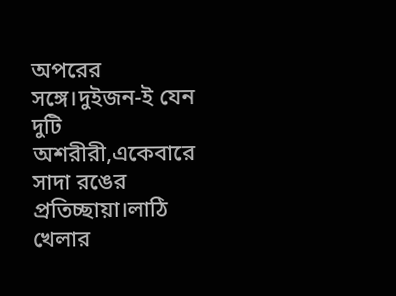অপরের সঙ্গে।দুইজন-ই যেন দুটি অশরীরী,একেবারে সাদা রঙের প্রতিচ্ছায়া।লাঠি খেলার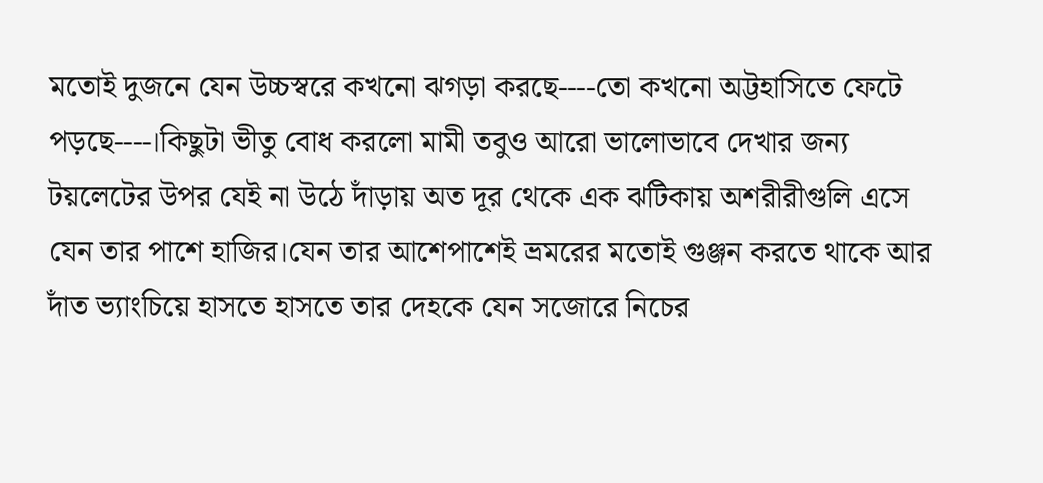মতোই দুজনে যেন উচ্চস্বরে কখনো ঝগড়া করছে----তো কখনো অট্টহাসিতে ফেটে পড়ছে----।কিছুটা ভীতু বোধ করলো মামী তবুও আরো ভালোভাবে দেখার জন্য টয়লেটের উপর যেই না উঠে দাঁড়ায় অত দূর থেকে এক ঝটিকায় অশরীরীগুলি এসে যেন তার পাশে হাজির।যেন তার আশেপাশেই ভ্রমরের মতোই গুঞ্জন করতে থাকে আর দাঁত ভ্যাংচিয়ে হাসতে হাসতে তার দেহকে যেন সজোরে নিচের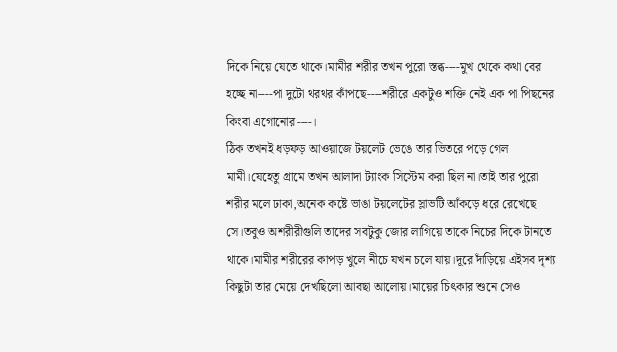দিকে নিয়ে যেতে থাকে।মামীর শরীর তখন পুরো স্তব্ধ----মুখ থেকে কথা বের হচ্ছে না----পা দুটো থরথর কাঁপছে----শরীরে একটুও শক্তি নেই এক পা পিছনের কিংবা এগোনোর----।
ঠিক তখনই ধড়ফড় আওয়াজে টয়লেট ভেঙে তার ভিতরে পড়ে গেল মামী।যেহেতু গ্রামে তখন আলাদা ট্যাংক সিস্টেম করা ছিল না।তাই তার পুরো শরীর মলে ঢাকা,অনেক কষ্টে ভাঙা টয়লেটের স্লাভটি আঁকড়ে ধরে রেখেছে সে।তবুও অশরীরীগুলি তাদের সবটুকু জোর লাগিয়ে তাকে নিচের দিকে টানতে থাকে।মামীর শরীরের কাপড় খুলে নীচে যখন চলে যায়।দূরে দাঁড়িয়ে এইসব দৃশ্য কিছুটা তার মেয়ে দেখছিলো আবছা আলোয়।মায়ের চিৎকার শুনে সেও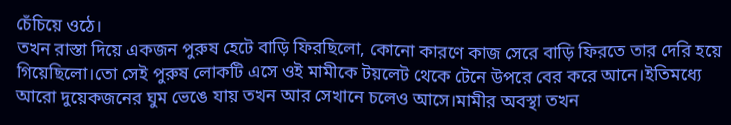চেঁচিয়ে ওঠে।
তখন রাস্তা দিয়ে একজন পুরুষ হেটে বাড়ি ফিরছিলো, কোনো কারণে কাজ সেরে বাড়ি ফিরতে তার দেরি হয়ে গিয়েছিলো।তো সেই পুরুষ লোকটি এসে ওই মামীকে টয়লেট থেকে টেনে উপরে বের করে আনে।ইতিমধ্যে আরো দুয়েকজনের ঘুম ভেঙে যায় তখন আর সেখানে চলেও আসে।মামীর অবস্থা তখন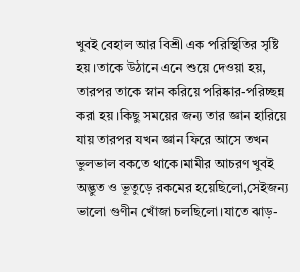খুবই বেহাল আর বিশ্ৰী এক পরিস্থিতির সৃষ্টি হয়।তাকে উঠানে এনে শুয়ে দেওয়া হয়, তারপর তাকে স্নান করিয়ে পরিষ্কার-পরিচ্ছন্ন করা হয়।কিছু সময়ের জন্য তার জ্ঞান হারিয়ে যায় তারপর যখন জ্ঞান ফিরে আসে তখন ভুলভাল বকতে থাকে।মামীর আচরণ খুবই অদ্ভুত ও ভূতুড়ে রকমের হয়েছিলো,সেইজন্য ভালো গুণীন খোঁজা চলছিলো।যাতে ঝাড়-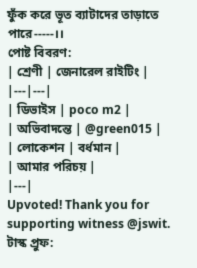ফুঁক করে ভূত ব্যাটাদের তাড়াতে পারে-----।।
পোষ্ট বিবরণ:
| শ্রেণী | জেনারেল রাইটিং |
|---|---|
| ডিভাইস | poco m2 |
| অভিবাদন্তে | @green015 |
| লোকেশন | বর্ধমান |
| আমার পরিচয় |
|---|
Upvoted! Thank you for supporting witness @jswit.
টাস্ক প্রুফ: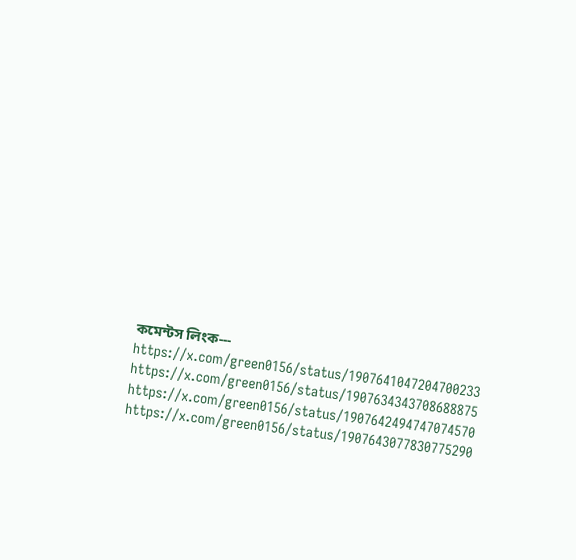কমেন্টস লিংক---
https://x.com/green0156/status/1907641047204700233
https://x.com/green0156/status/1907634343708688875
https://x.com/green0156/status/1907642494747074570
https://x.com/green0156/status/1907643077830775290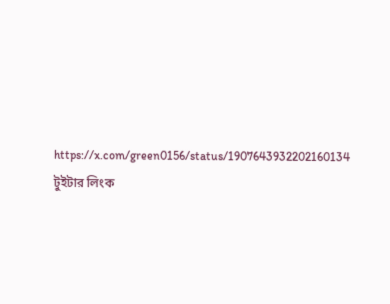https://x.com/green0156/status/1907643932202160134
টুইটার লিংক